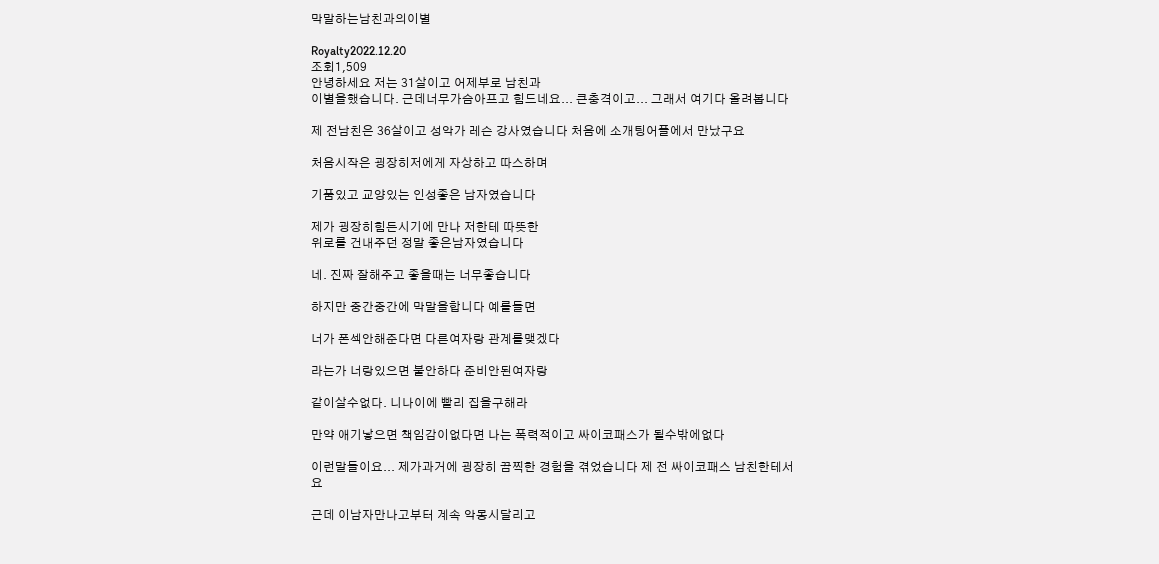막말하는남친과의이별

Royalty2022.12.20
조회1,509
안녕하세요 저는 31살이고 어제부로 남친과
이별을했습니다. 근데너무가슴아프고 힘드네요... 큰충격이고... 그래서 여기다 올려봅니다

제 전남친은 36살이고 성악가 레슨 강사였습니다 처음에 소개팅어플에서 만났구요

처음시작은 굉장히저에게 자상하고 따스하며

기품있고 교양있는 인성좋은 남자였습니다

제가 굉장히힘든시기에 만나 저한테 따뜻한
위로를 건내주던 정말 좋은남자였습니다

네. 진짜 잘해주고 좋을때는 너무좋습니다

하지만 중간중간에 막말을합니다 예를들면

너가 폰섹안해준다면 다른여자랑 관계를맺겠다

라는가 너랑있으면 불안하다 준비안된여자랑

같이살수없다. 니나이에 빨리 집을구해라

만약 애기낳으면 책임감이없다면 나는 폭력적이고 싸이코패스가 될수밖에없다

이런말들이요... 제가과거에 굉장히 끔찍한 경험을 겪었습니다 제 전 싸이코패스 남친한테서요

근데 이남자만나고부터 계속 악몽시달리고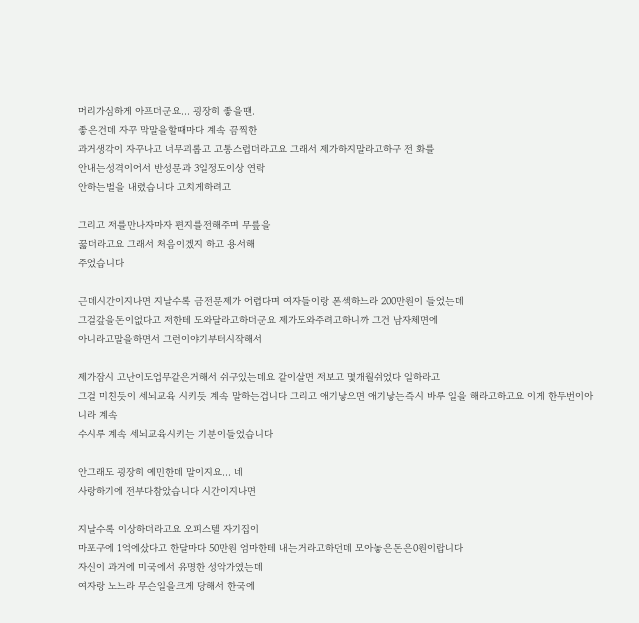머리가심하게 아프더군요... 굉장히 좋을땐.
좋은건데 자꾸 막말을할때마다 계속 끔찍한
과거생각이 자꾸나고 너무괴롭고 고통스럽더라고요 그래서 제가하지말라고하구 전 화를
안내는성격이어서 반성문과 3일정도이상 연락
안하는벌을 내렸습니다 고치게하려고

그리고 저를만나자마자 편지를전해주며 무릎을
꿇더라고요 그래서 처음이겠지 하고 용서해
주었습니다

근데시간이지나면 지날수록 금전문제가 어렵다며 여자들이랑 폰섹하느라 200만원이 들었는데
그걸갚을돈이없다고 저한테 도와달라고하더군요 제가도와주려고하니까 그건 남자체면에
아니라고말을하면서 그런이야기부터시작해서

제가잠시 고난이도업무같은거해서 쉬구있는데요 같이살면 저보고 몇개월쉬었다 일하라고
그걸 미친듯이 세뇌교육 시키듯 계속 말하는겁니다 그리고 애기낳으면 애기낳는즉시 바루 일을 해라고하고요 이게 한두번이아니라 계속
수시루 계속 세뇌교육시키는 기분이들었습니다

안그래도 굉장히 예민한데 말이지요... 네
사랑하기에 전부다참았습니다 시간이지나면

지날수록 이상하더라고요 오피스텔 자기집이
마포구에 1억에샀다고 한달마다 50만원 엄마한테 내는거라고하던데 모아놓은돈은0원이랍니다
자신이 과거에 미국에서 유명한 성악가였는데
여자랑 노느라 무슨일을크게 당해서 한국에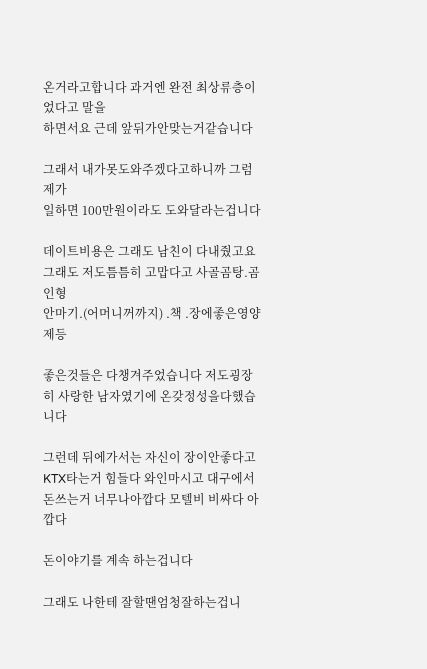온거라고합니다 과거엔 완전 최상류층이었다고 말을
하면서요 근데 앞뒤가안맞는거같습니다

그래서 내가못도와주겠다고하니까 그럼 제가
일하면 100만원이라도 도와달라는겁니다

데이트비용은 그래도 남친이 다내줬고요
그래도 저도틈틈히 고맙다고 사골곰탕.곰인형
안마기.(어머니꺼까지) .책 .장에좋은영양제등

좋은것들은 다챙겨주었습니다 저도굉장히 사랑한 남자였기에 온갖정성을다했습니다

그런데 뒤에가서는 자신이 장이안좋다고
KTX타는거 힘들다 와인마시고 대구에서 돈쓰는거 너무나아깝다 모텔비 비싸다 아깝다

돈이야기를 계속 하는겁니다

그래도 나한테 잘할땐엄청잘하는겁니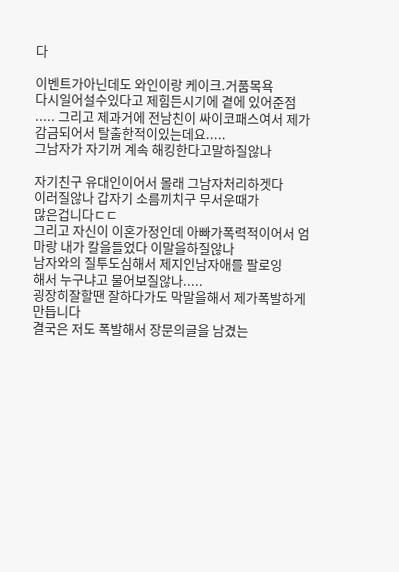다

이벤트가아닌데도 와인이랑 케이크.거품목욕
다시일어설수있다고 제힘든시기에 곁에 있어준점 ..... 그리고 제과거에 전남친이 싸이코패스여서 제가감금되어서 탈출한적이있는데요.....
그남자가 자기꺼 계속 해킹한다고말하질않나

자기친구 유대인이어서 몰래 그남자처리하겟다
이러질않나 갑자기 소름끼치구 무서운때가
많은겁니다ㄷㄷ
그리고 자신이 이혼가정인데 아빠가폭력적이어서 엄마랑 내가 칼을들었다 이말을하질않나
남자와의 질투도심해서 제지인남자애를 팔로잉
해서 누구냐고 물어보질않나.....
굉장히잘할땐 잘하다가도 막말을해서 제가폭발하게 만듭니다
결국은 저도 폭발해서 장문의글을 남겼는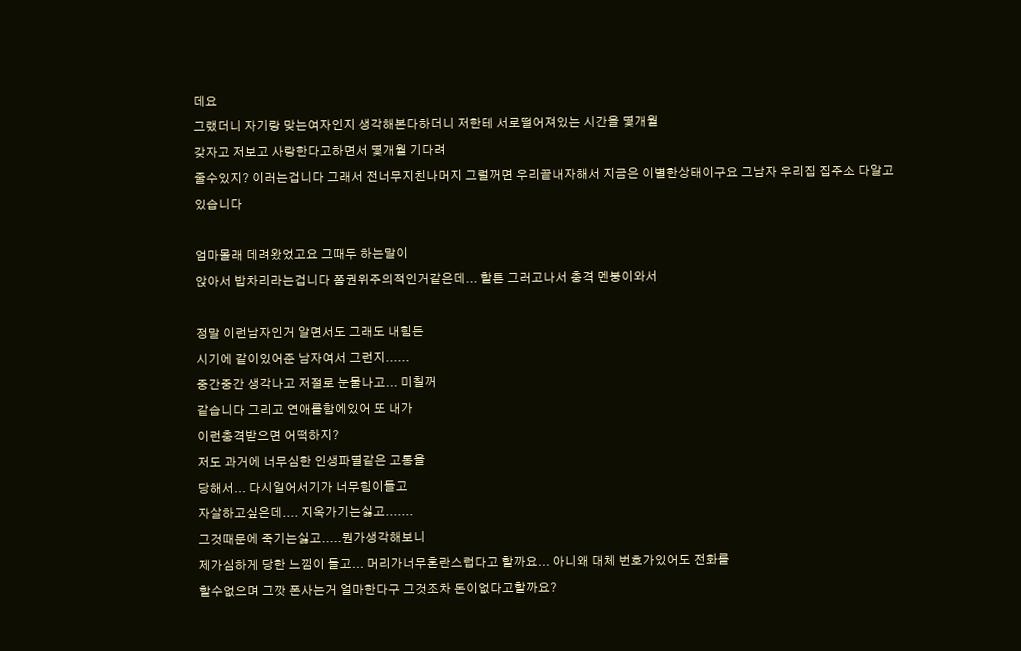데요
그랬더니 자기랑 맞는여자인지 생각해본다하더니 저한테 서로떨어져있는 시간을 몇개월
갖자고 저보고 사랑한다고하면서 몇개월 기다려
줄수있지? 이러는겁니다 그래서 전너무지친나머지 그럴꺼면 우리끝내자해서 지금은 이별한상태이구요 그남자 우리집 집주소 다알고있습니다

엄마몰래 데려왔었고요 그때두 하는말이
앉아서 밥차리라는겁니다 쫌권위주의적인거같은데... 할튼 그러고나서 충격 멘붕이와서

정말 이런남자인거 알면서도 그래도 내힘든
시기에 같이있어준 남자여서 그런지......
중간중간 생각나고 저절로 눈물나고... 미칠꺼
같습니다 그리고 연애를함에있어 또 내가
이런충격받으면 어떡하지?
저도 과거에 너무심한 인생파멸같은 고통을
당해서... 다시일어서기가 너무힘이들고
자살하고싶은데.... 지옥가기는싫고.......
그것때문에 죽기는싫고.....뭔가생각해보니
제가심하게 당한 느낌이 들고... 머리가너무혼란스럽다고 할까요... 아니왜 대체 번호가있어도 전화를
할수없으며 그깟 폰사는거 얼마한다구 그것조차 돈이없다고할까요?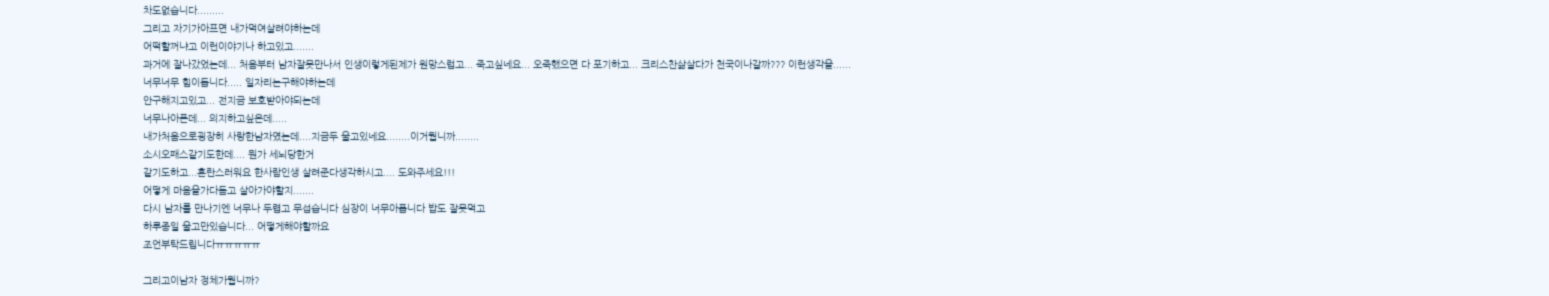차도없습니다.........
그리고 자기가아프면 내가먹여살려야하는데
어떡할꺼냐고 이런이야기나 하고있고.......
과거에 잘나갔었는데... 처음부터 남자잘못만나서 인생이렇게된제가 원망스럽고... 죽고싶네요... 오죽했으면 다 포기하고... 크리스찬삶살다가 천국이나갈까??? 이런생각을......
너무너무 힘이듭니다..... 일자리는구해야하는데
안구해지고있고... 전지금 보호받아야되는데
너무나아픈데... 의지하고싶은데.....
내가처음으로굉장히 사랑한남자였는데....지금두 울고있네요........이거뭡니까........
소시오패스같기도한데.... 뭔가 세뇌당한거
같기도하고...혼란스러워요 한사람인생 살려준다생각하시고.... 도와주세요!!!
어떻게 마음을가다듬고 살아가야할지.......
다시 남자를 만나기엔 너무나 두렵고 무섭습니다 심장이 너무아픕니다 밥도 잘못먹고
하루종일 울고만있습니다... 어떻게해야할까요
조언부탁드립니다ㅠㅠㅠㅠㅠ

그리고이남자 정체가뭡니까?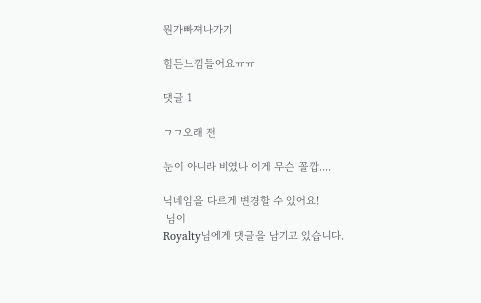뭔가빠져나가기

힘든느낌들어요ㅠㅠ

댓글 1

ㄱㄱ오래 전

눈이 아니라 비였나 이게 무슨 꼴깝....

닉네임을 다르게 변경할 수 있어요!
 님이
Royalty님에게 댓글을 남기고 있습니다.